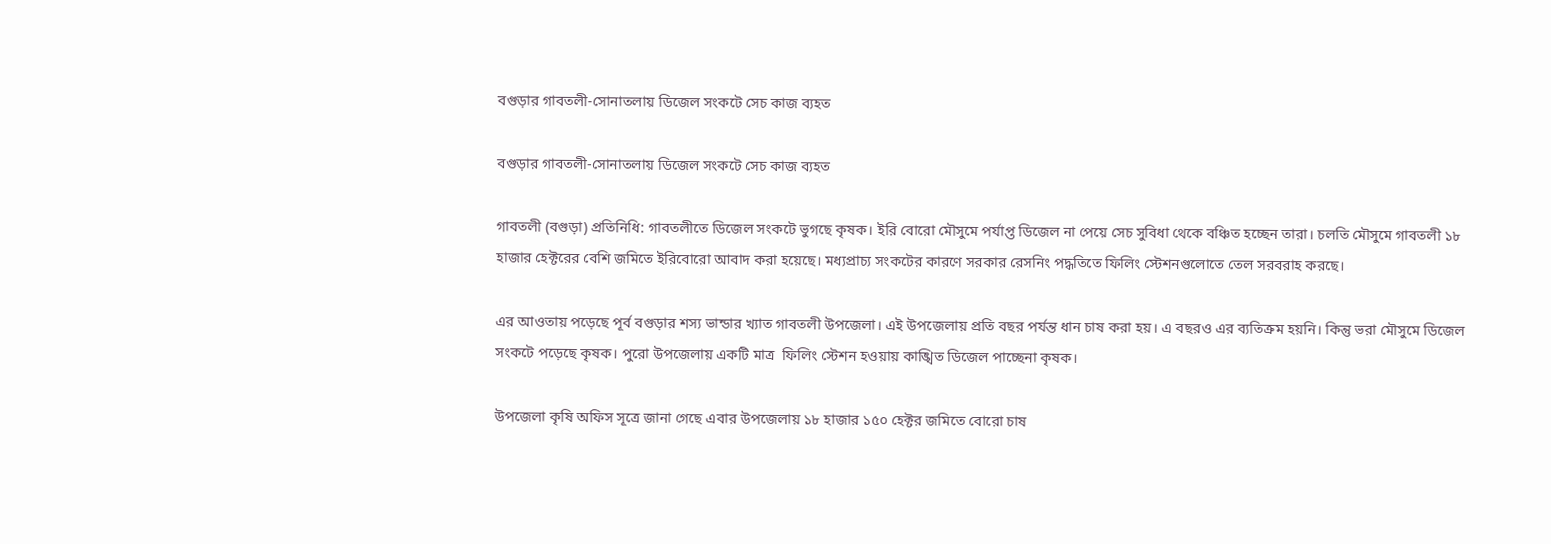বগুড়ার গাবতলী-সোনাতলায় ডিজেল সংকটে সেচ কাজ ব্যহত

বগুড়ার গাবতলী-সোনাতলায় ডিজেল সংকটে সেচ কাজ ব্যহত

গাবতলী (বগুড়া) প্রতিনিধি: গাবতলীতে ডিজেল সংকটে ভুগছে কৃষক। ইরি বোরো মৌসুমে পর্যাপ্ত ডিজেল না পেয়ে সেচ সুবিধা থেকে বঞ্চিত হচ্ছেন তারা। চলতি মৌসুমে গাবতলী ১৮ হাজার হেক্টরের বেশি জমিতে ইরিবোরো আবাদ করা হয়েছে। মধ্যপ্রাচ্য সংকটের কারণে সরকার রেসনিং পদ্ধতিতে ফিলিং স্টেশনগুলোতে তেল সরবরাহ করছে।

এর আওতায় পড়েছে পূর্ব বগুড়ার শস্য ভান্ডার খ্যাত গাবতলী উপজেলা। এই উপজেলায় প্রতি বছর পর্যন্ত ধান চাষ করা হয়। এ বছরও এর ব্যতিক্রম হয়নি। কিন্তু ভরা মৌসুমে ডিজেল সংকটে পড়েছে কৃষক। পুরো উপজেলায় একটি মাত্র  ফিলিং স্টেশন হওয়ায় কাঙ্খিত ডিজেল পাচ্ছেনা কৃষক।

উপজেলা কৃষি অফিস সূত্রে জানা গেছে এবার উপজেলায় ১৮ হাজার ১৫০ হেক্টর জমিতে বোরো চাষ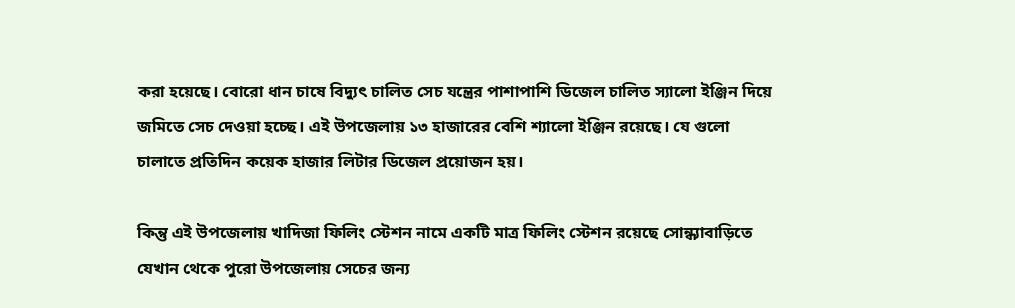করা হয়েছে। বোরো ধান চাষে বিদ্যুৎ চালিত সেচ যন্ত্রের পাশাপাশি ডিজেল চালিত স্যালো ইঞ্জিন দিয়ে জমিতে সেচ দেওয়া হচ্ছে। এই উপজেলায় ১৩ হাজারের বেশি শ্যালো ইঞ্জিন রয়েছে। যে গুলো চালাতে প্রতিদিন কয়েক হাজার লিটার ডিজেল প্রয়োজন হয়।

কিন্তু এই উপজেলায় খাদিজা ফিলিং স্টেশন নামে একটি মাত্র ফিলিং স্টেশন রয়েছে সোন্ধ্যাবাড়িতে যেখান থেকে পুরো উপজেলায় সেচের জন্য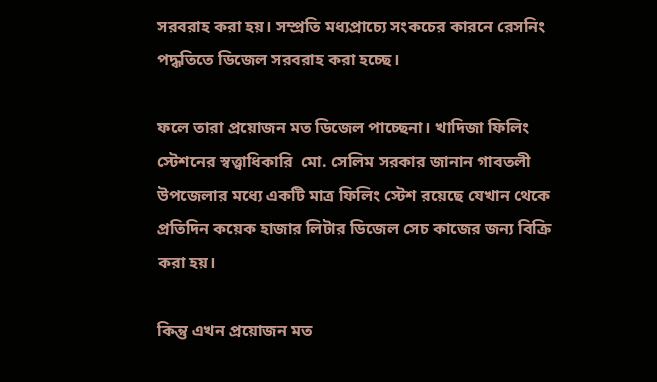সরবরাহ করা হয়। সম্প্রতি মধ্যপ্রাচ্যে সংকচের কারনে রেসনিং পদ্ধতিতে ডিজেল সরবরাহ করা হচ্ছে।

ফলে তারা প্রয়োজন মত ডিজেল পাচ্ছেনা। খাদিজা ফিলিং স্টেশনের স্বত্ত্বাধিকারি  মো. সেলিম সরকার জানান গাবতলী উপজেলার মধ্যে একটি মাত্র ফিলিং স্টেশ রয়েছে যেখান থেকে প্রতিদিন কয়েক হাজার লিটার ডিজেল সেচ কাজের জন্য বিক্রি করা হয়।

কিন্তু এখন প্রয়োজন মত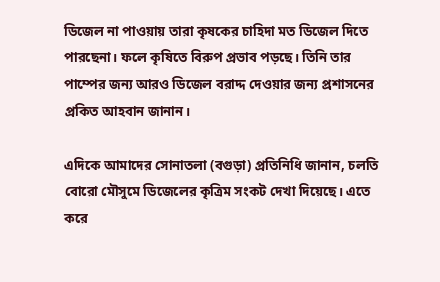ডিজেল না পাওয়ায় তারা কৃষকের চাহিদা মত ডিজেল দিতে পারছেনা। ফলে কৃষিতে বিরুপ প্রভাব পড়ছে। তিনি তার পাম্পের জন্য আরও ডিজেল বরাদ্দ দেওয়ার জন্য প্রশাসনের প্রকিত আহবান জানান।

এদিকে আমাদের সোনাতলা (বগুড়া) প্রতিনিধি জানান, চলতি বোরো মৌসুমে ডিজেলের কৃত্রিম সংকট দেখা দিয়েছে। এতে করে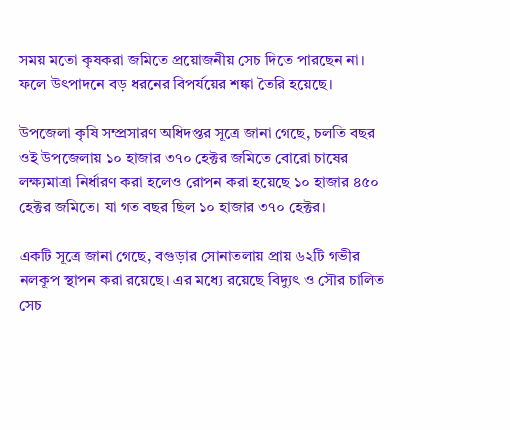সময় মতো কৃষকরা জমিতে প্রয়োজনীয় সেচ দিতে পারছেন না। ফলে উৎপাদনে বড় ধরনের বিপর্যয়ের শঙ্কা তৈরি হয়েছে।

উপজেলা কৃষি সম্প্রসারণ অধিদপ্তর সূত্রে জানা গেছে, চলতি বছর ওই উপজেলায় ১০ হাজার ৩৭০ হেক্টর জমিতে বোরো চাষের লক্ষ্যমাত্রা নির্ধারণ করা হলেও রোপন করা হয়েছে ১০ হাজার ৪৫০ হেক্টর জমিতে। যা গত বছর ছিল ১০ হাজার ৩৭০ হেক্টর।

একটি সূত্রে জানা গেছে, বগুড়ার সোনাতলায় প্রায় ৬২টি গভীর নলকূপ স্থাপন করা রয়েছে। এর মধ্যে রয়েছে বিদ্যুৎ ও সৌর চালিত সেচ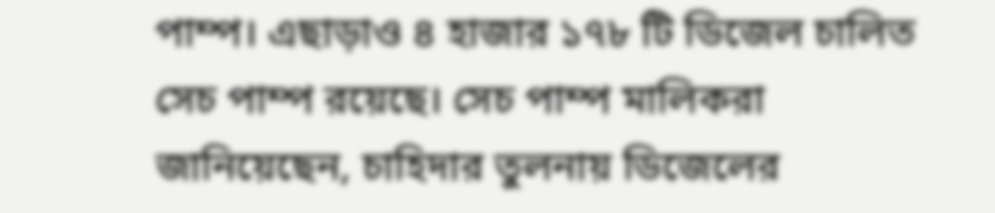পাম্প। এছাড়াও ৪ হাজার ১৭৮ টি ডিজেল চালিত সেচ পাম্প রয়েছে। সেচ পাম্প মালিকরা জানিয়েছেন, চাহিদার তুলনায় ডিজেলের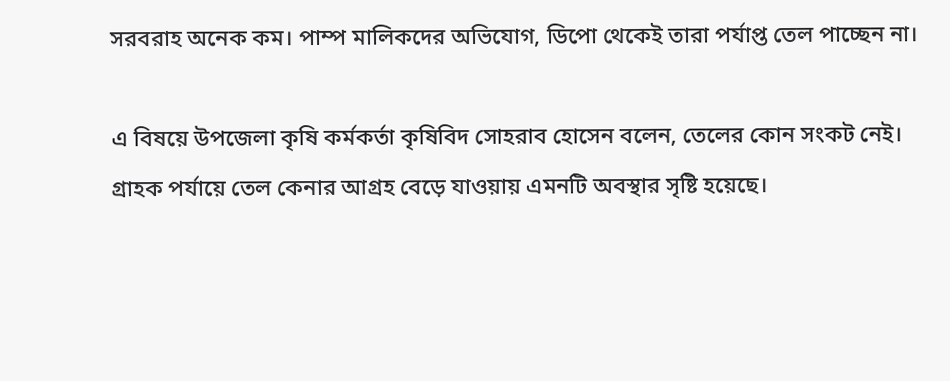সরবরাহ অনেক কম। পাম্প মালিকদের অভিযোগ, ডিপো থেকেই তারা পর্যাপ্ত তেল পাচ্ছেন না।

এ বিষয়ে উপজেলা কৃষি কর্মকর্তা কৃষিবিদ সোহরাব হোসেন বলেন, তেলের কোন সংকট নেই। গ্রাহক পর্যায়ে তেল কেনার আগ্রহ বেড়ে যাওয়ায় এমনটি অবস্থার সৃষ্টি হয়েছে।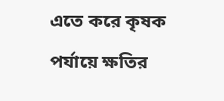এতে করে কৃষক পর্যায়ে ক্ষতির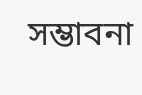সম্ভাবনা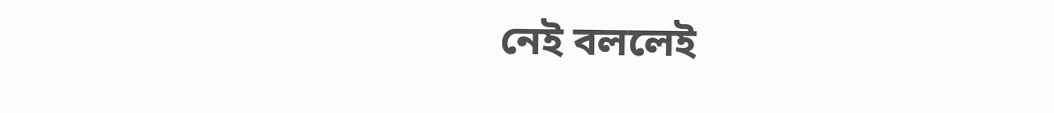নেই বললেই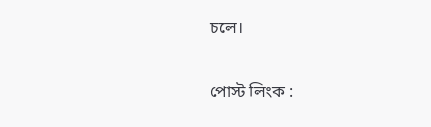চলে।

পোস্ট লিংক :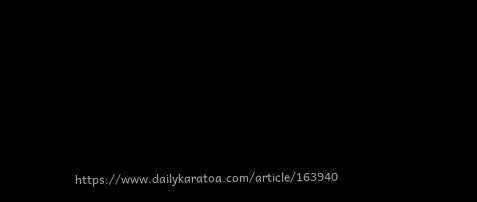https://www.dailykaratoa.com/article/163940